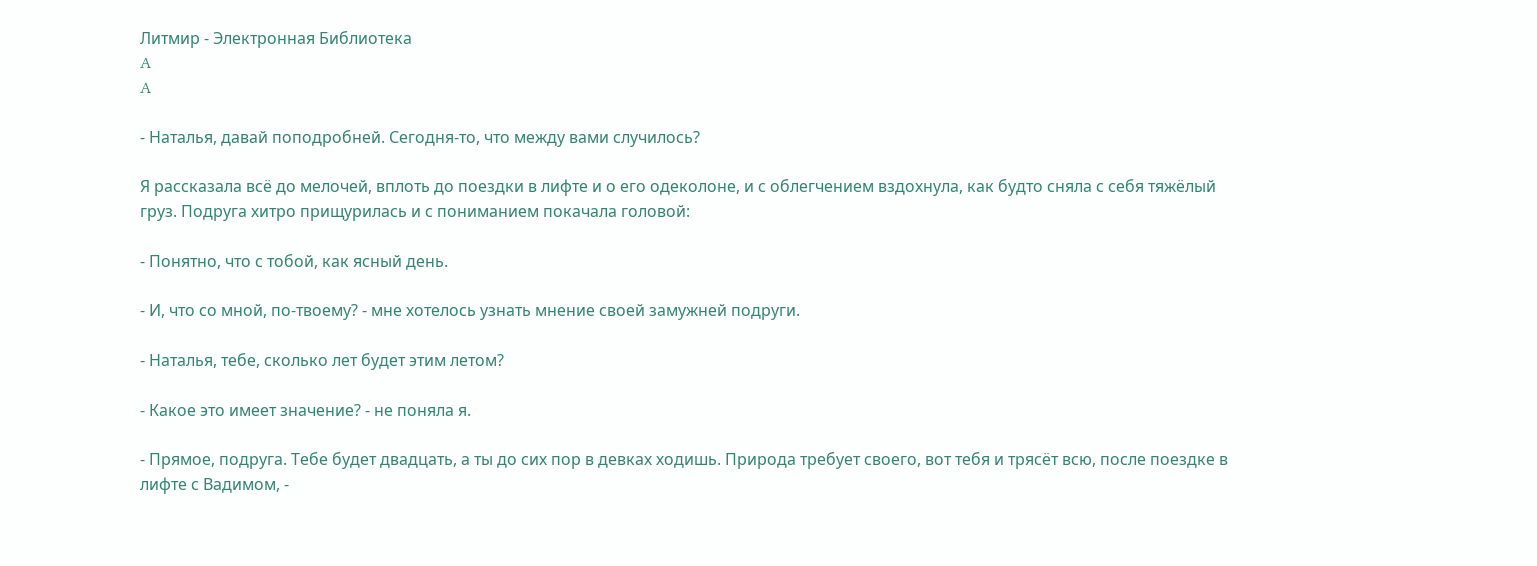Литмир - Электронная Библиотека
A
A

- Наталья, давай поподробней. Сегодня-то, что между вами случилось?

Я рассказала всё до мелочей, вплоть до поездки в лифте и о его одеколоне, и с облегчением вздохнула, как будто сняла с себя тяжёлый груз. Подруга хитро прищурилась и с пониманием покачала головой:

- Понятно, что с тобой, как ясный день.

- И, что со мной, по-твоему? - мне хотелось узнать мнение своей замужней подруги.

- Наталья, тебе, сколько лет будет этим летом?

- Какое это имеет значение? - не поняла я.

- Прямое, подруга. Тебе будет двадцать, а ты до сих пор в девках ходишь. Природа требует своего, вот тебя и трясёт всю, после поездке в лифте с Вадимом, -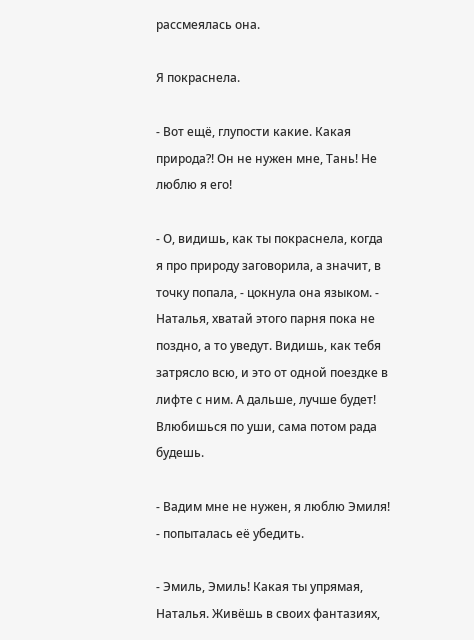рассмеялась она.

Я покраснела.

- Вот ещё, глупости какие. Какая природа?! Он не нужен мне, Тань! Не люблю я его!

- О, видишь, как ты покраснела, когда я про природу заговорила, а значит, в точку попала, - цокнула она языком. - Наталья, хватай этого парня пока не поздно, а то уведут. Видишь, как тебя затрясло всю, и это от одной поездке в лифте с ним. А дальше, лучше будет! Влюбишься по уши, сама потом рада будешь.

- Вадим мне не нужен, я люблю Эмиля! - попыталась её убедить.

- Эмиль, Эмиль! Какая ты упрямая, Наталья. Живёшь в своих фантазиях,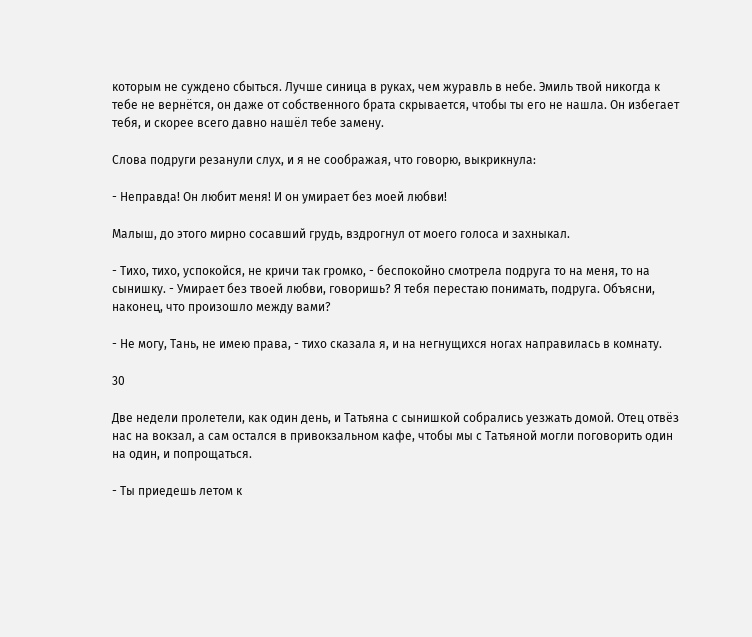которым не суждено сбыться. Лучше синица в руках, чем журавль в небе. Эмиль твой никогда к тебе не вернётся, он даже от собственного брата скрывается, чтобы ты его не нашла. Он избегает тебя, и скорее всего давно нашёл тебе замену.

Слова подруги резанули слух, и я не соображая, что говорю, выкрикнула:

- Неправда! Он любит меня! И он умирает без моей любви!

Малыш, до этого мирно сосавший грудь, вздрогнул от моего голоса и захныкал.

- Тихо, тихо, успокойся, не кричи так громко, - беспокойно смотрела подруга то на меня, то на сынишку. - Умирает без твоей любви, говоришь? Я тебя перестаю понимать, подруга. Объясни, наконец, что произошло между вами?

- Не могу, Тань, не имею права, - тихо сказала я, и на негнущихся ногах направилась в комнату.

30

Две недели пролетели, как один день, и Татьяна с сынишкой собрались уезжать домой. Отец отвёз нас на вокзал, а сам остался в привокзальном кафе, чтобы мы с Татьяной могли поговорить один на один, и попрощаться.

- Ты приедешь летом к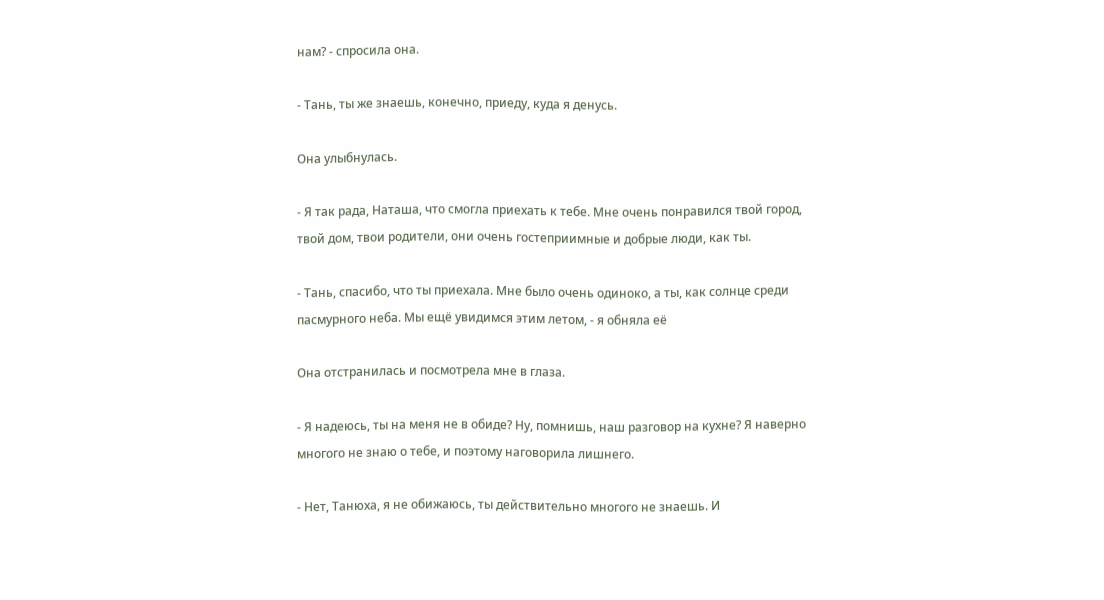нам? - спросила она.

- Тань, ты же знаешь, конечно, приеду, куда я денусь.

Она улыбнулась.

- Я так рада, Наташа, что смогла приехать к тебе. Мне очень понравился твой город, твой дом, твои родители, они очень гостеприимные и добрые люди, как ты.

- Тань, спасибо, что ты приехала. Мне было очень одиноко, а ты, как солнце среди пасмурного неба. Мы ещё увидимся этим летом, - я обняла её

Она отстранилась и посмотрела мне в глаза.

- Я надеюсь, ты на меня не в обиде? Ну, помнишь, наш разговор на кухне? Я наверно многого не знаю о тебе, и поэтому наговорила лишнего.

- Нет, Танюха, я не обижаюсь, ты действительно многого не знаешь. И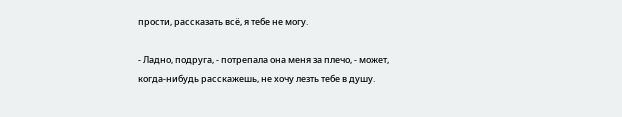прости, рассказать всё, я тебе не могу.

- Ладно, подруга, - потрепала она меня за плечо, - может, когда-нибудь расскажешь, не хочу лезть тебе в душу.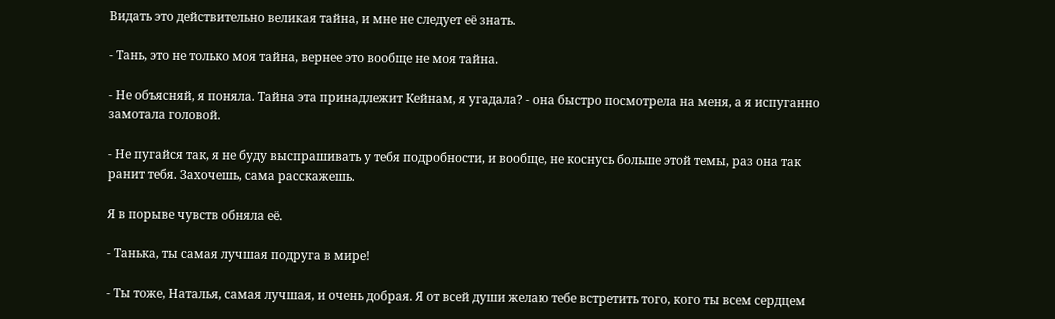Видать это действительно великая тайна, и мне не следует её знать.

- Тань, это не только моя тайна, вернее это вообще не моя тайна.

- Не объясняй, я поняла. Тайна эта принадлежит Кейнам, я угадала? - она быстро посмотрела на меня, а я испуганно замотала головой.

- Не пугайся так, я не буду выспрашивать у тебя подробности, и вообще, не коснусь больше этой темы, раз она так ранит тебя. Захочешь, сама расскажешь.

Я в порыве чувств обняла её.

- Танька, ты самая лучшая подруга в мире!

- Ты тоже, Наталья, самая лучшая, и очень добрая. Я от всей души желаю тебе встретить того, кого ты всем сердцем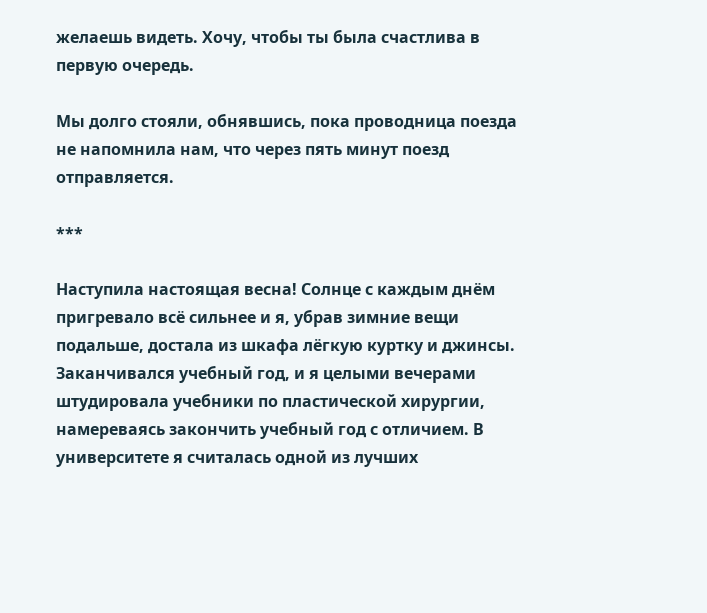желаешь видеть. Хочу, чтобы ты была счастлива в первую очередь.

Мы долго стояли, обнявшись, пока проводница поезда не напомнила нам, что через пять минут поезд отправляется.

***

Наступила настоящая весна! Солнце с каждым днём пригревало всё сильнее и я, убрав зимние вещи подальше, достала из шкафа лёгкую куртку и джинсы. Заканчивался учебный год, и я целыми вечерами штудировала учебники по пластической хирургии, намереваясь закончить учебный год с отличием. В университете я считалась одной из лучших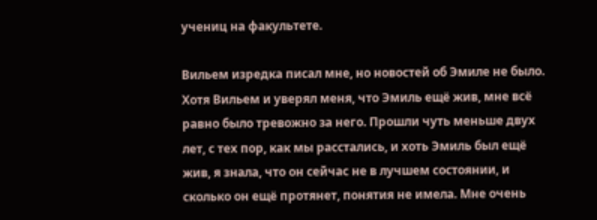учениц на факультете.

Вильем изредка писал мне, но новостей об Эмиле не было. Хотя Вильем и уверял меня, что Эмиль ещё жив, мне всё равно было тревожно за него. Прошли чуть меньше двух лет, с тех пор, как мы расстались, и хоть Эмиль был ещё жив, я знала, что он сейчас не в лучшем состоянии, и сколько он ещё протянет, понятия не имела. Мне очень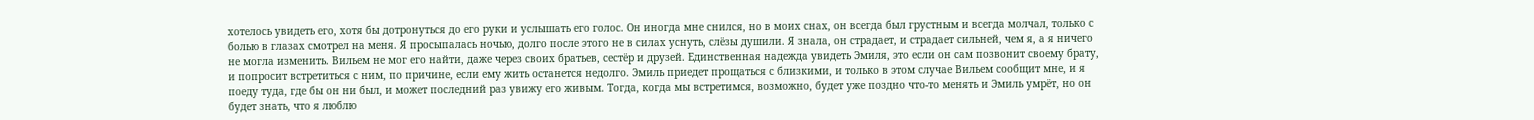хотелось увидеть его, хотя бы дотронуться до его руки и услышать его голос. Он иногда мне снился, но в моих снах, он всегда был грустным и всегда молчал, только с болью в глазах смотрел на меня. Я просыпалась ночью, долго после этого не в силах уснуть, слёзы душили. Я знала, он страдает, и страдает сильней, чем я, а я ничего не могла изменить. Вильем не мог его найти, даже через своих братьев, сестёр и друзей. Единственная надежда увидеть Эмиля, это если он сам позвонит своему брату, и попросит встретиться с ним, по причине, если ему жить останется недолго. Эмиль приедет прощаться с близкими, и только в этом случае Вильем сообщит мне, и я поеду туда, где бы он ни был, и может последний раз увижу его живым. Тогда, когда мы встретимся, возможно, будет уже поздно что-то менять и Эмиль умрёт, но он будет знать, что я люблю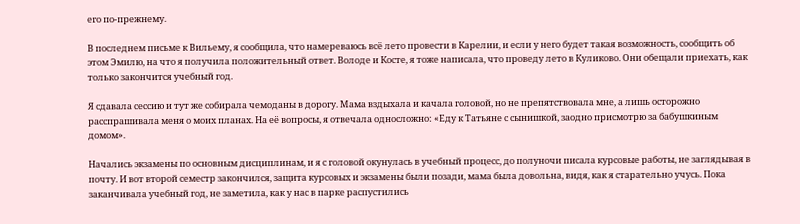его по-прежнему.

В последнем письме к Вильему, я сообщила, что намереваюсь всё лето провести в Карелии, и если у него будет такая возможность, сообщить об этом Эмилю, на что я получила положительный ответ. Володе и Косте, я тоже написала, что проведу лето в Куликово. Они обещали приехать, как только закончится учебный год.

Я сдавала сессию и тут же собирала чемоданы в дорогу. Мама вздыхала и качала головой, но не препятствовала мне, а лишь осторожно расспрашивала меня о моих планах. На её вопросы, я отвечала односложно: «Еду к Татьяне с сынишкой, заодно присмотрю за бабушкиным домом».

Начались экзамены по основным дисциплинам, и я с головой окунулась в учебный процесс, до полуночи писала курсовые работы, не заглядывая в почту. И вот второй семестр закончился, защита курсовых и экзамены были позади, мама была довольна, видя, как я старательно учусь. Пока заканчивала учебный год, не заметила, как у нас в парке распустились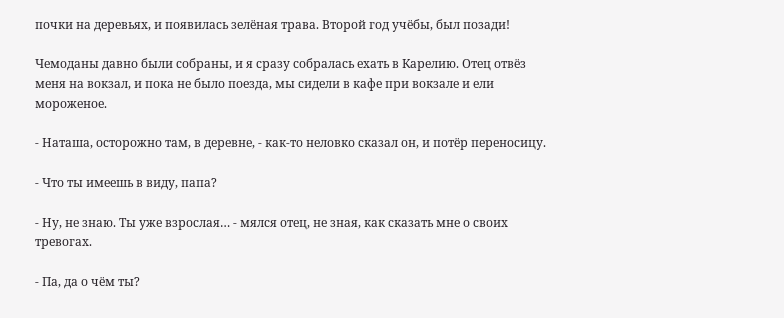почки на деревьях, и появилась зелёная трава. Второй год учёбы, был позади!

Чемоданы давно были собраны, и я сразу собралась ехать в Карелию. Отец отвёз меня на вокзал, и пока не было поезда, мы сидели в кафе при вокзале и ели мороженое.

- Наташа, осторожно там, в деревне, - как-то неловко сказал он, и потёр переносицу.

- Что ты имеешь в виду, папа?

- Ну, не знаю. Ты уже взрослая… - мялся отец, не зная, как сказать мне о своих тревогах.

- Па, да о чём ты?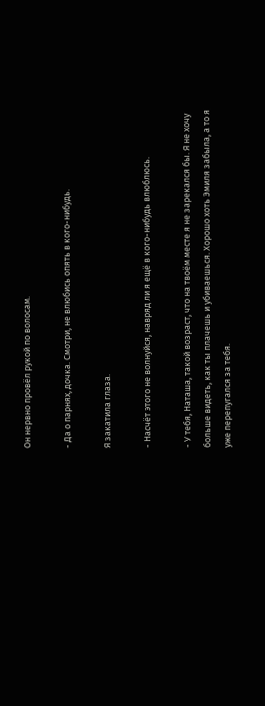Он нервно провёл рукой по волосам.

- Да о парнях, дочка. Смотри, не влюбись опять в кого-нибудь.

Я закатила глаза.

- Насчёт этого не волнуйся, навряд ли я ещё в кого-нибудь влюблюсь.

- У тебя, Наташа, такой возраст, что на твоём месте я не зарекался бы. Я не хочу больше видеть, как ты плачешь и убиваешься. Хорошо хоть Эмиля забыла, а то я уже перепугался за тебя.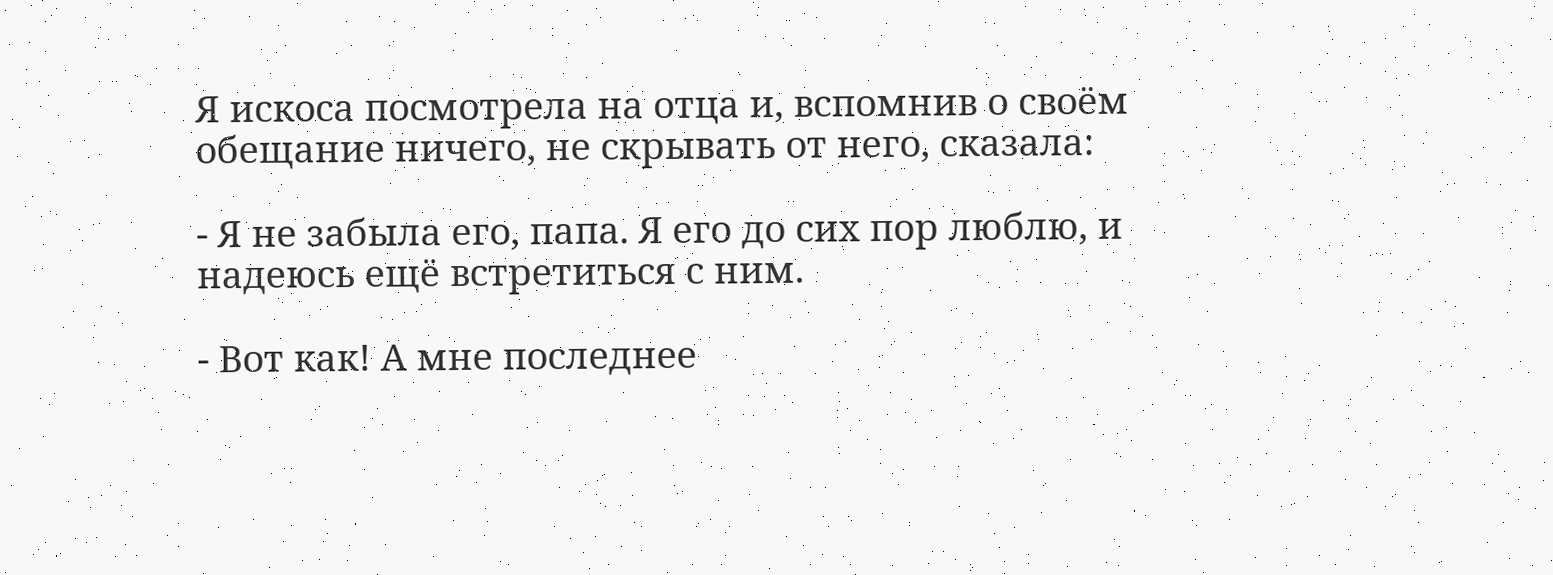Я искоса посмотрела на отца и, вспомнив о своём обещание ничего, не скрывать от него, сказала:

- Я не забыла его, папа. Я его до сих пор люблю, и надеюсь ещё встретиться с ним.

- Вот как! А мне последнее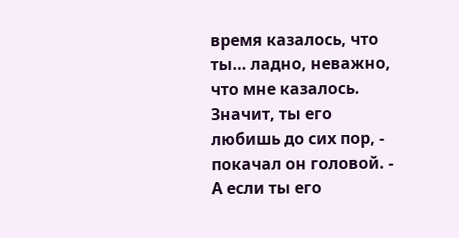время казалось, что ты… ладно, неважно, что мне казалось. Значит, ты его любишь до сих пор, - покачал он головой. - А если ты его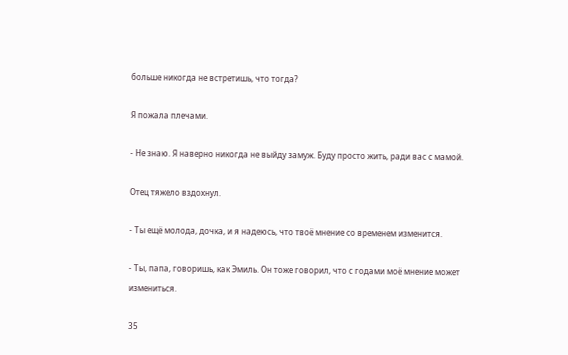больше никогда не встретишь, что тогда?

Я пожала плечами.

- Не знаю. Я наверно никогда не выйду замуж. Буду просто жить, ради вас с мамой.

Отец тяжело вздохнул.

- Ты ещё молода, дочка, и я надеюсь, что твоё мнение со временем изменится.

- Ты, папа, говоришь, как Эмиль. Он тоже говорил, что с годами моё мнение может измениться.

35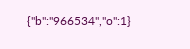{"b":"966534","o":1}